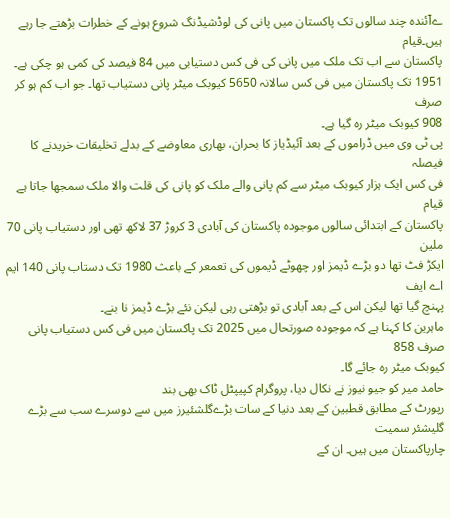ےاۤئندہ چند سالوں تک پاکستان میں پانی کی لوڈشیڈنگ شروع ہونے کے خطرات بڑھتے جا رہے ہیں۔قیام
پاکستان سے اب تک ملک میں پانی کی فی کس دستيابی ميں 84 فيصد کی کمی ہو چکی ہے۔
1951 تک پاکستان میں فی کس سالانہ 5650 کيوبک ميٹر پانی دستياب تھا۔ جو اب کم ہو کر صرف
908 کیوبک میٹر رہ گیا ہے۔
پی ٹی وی میں ڈراموں کے بعد آئیڈیاز کا بحران، بھاری معاوضے کے بدلے تخلیقات خریدنے کا فیصلہ
فی کس ایک ہزار کیوبک میٹر سے کم پانی والے ملک کو پانی کی قلت والا ملک سمجھا جاتا ہے قیام
پاکستان کے ابتدائی سالوں موجودہ پاکستان کی آبادی 3 کروڑ 37 لاکھ تھی اور دستياب پانی 70 ملین
ایکڑ فٹ تھا دو بڑے ڈيمز اور چھوٹے ڈیموں کی تعمعر کے باعث 1980 تک دستاب پانی 140 ایم اے ایف
پہنچ گيا تھا لیکن اس کے بعد اۤبادی تو بڑھتی رہی لیکن نئے بڑے ڈیمز نا بنے۔
ماہرین کا کہنا ہے کہ موجودہ صورتحال میں 2025 تک پاکستان میں فی کس دستیاب پانی صرف 858
کیوبک میٹر رہ جائے گا۔
حامد میر کو جیو نیوز نے نکال دیا، پروگرام کپیپٹل ٹاک بھی بند
رپورٹ کے مطابق قطبین کے بعد دنیا کے سات بڑےگلشئیرز میں سے دوسرے سب سے بڑے گلیشئر سمیت
چارپاکستان میں ہیں۔ ان کے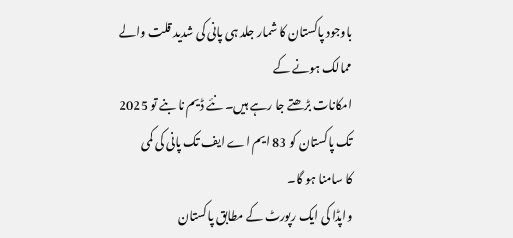باوجود پاکستان کا شمار جلد ہی پانی کی شدید قلت والے ممالک ہونے کے
امکانات بڑھتے جا رہے ہیں۔ نئے ڈیم نا بنے تو 2025 تک پاکستان کو 83 ایم اے ایف تک پانی کی کمی
کا سامنا ہو گا۔
واپڈا کی ایک رپورٹ کے مطابق پاکستان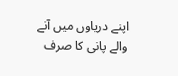اپنے دریاوں میں آنے والے پانی کا صرف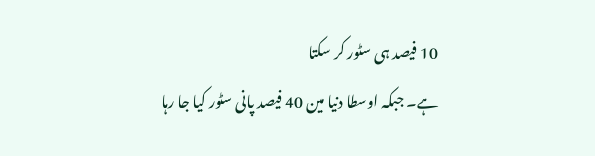10 فیصد ہی سٹور کر سکتا
ہے۔ جبکہ اوسطا دنیا مین 40 فیصد پانی سٹور کیا جا رہا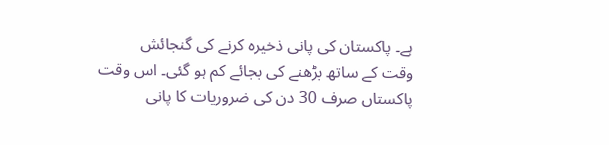ہے۔ پاکستان کی پانی ذخیرہ کرنے کی گنجائش
وقت کے ساتھ بڑھنے کی بجائے کم ہو گئی۔ اس وقت پاکستاں صرف 30 دن کی ضروریات کا پانی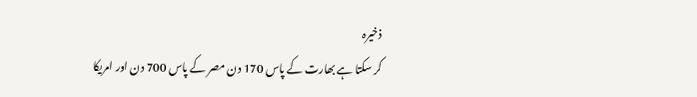ذخیرہ
کر سکتا ہے بھارت کے پاس 170 دن مصر کے پاس 700 دن اور امریکا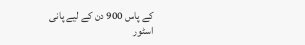کے پاس 900 دن کے لیے پانی
اسٹور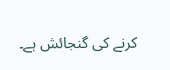کرنے کی گنجائش ہے۔